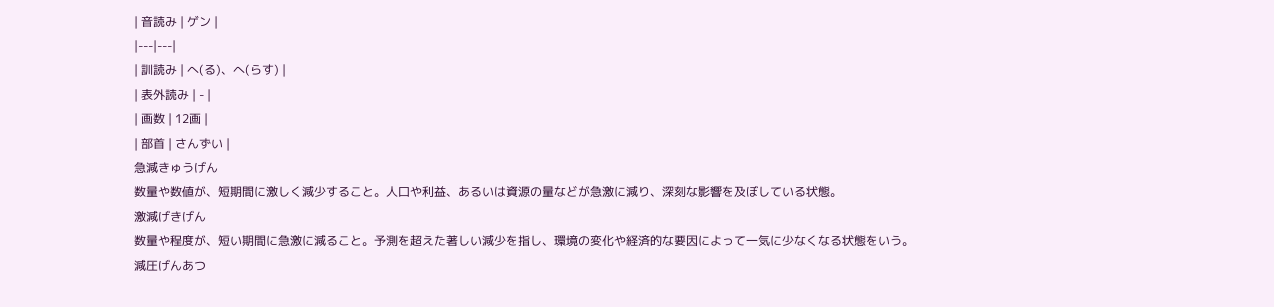| 音読み | ゲン |
|---|---|
| 訓読み | へ(る)、へ(らす) |
| 表外読み | - |
| 画数 | 12画 |
| 部首 | さんずい |
急減きゅうげん
数量や数値が、短期間に激しく減少すること。人口や利益、あるいは資源の量などが急激に減り、深刻な影響を及ぼしている状態。
激減げきげん
数量や程度が、短い期間に急激に減ること。予測を超えた著しい減少を指し、環境の変化や経済的な要因によって一気に少なくなる状態をいう。
減圧げんあつ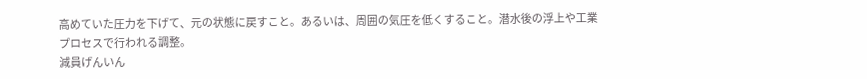高めていた圧力を下げて、元の状態に戻すこと。あるいは、周囲の気圧を低くすること。潜水後の浮上や工業プロセスで行われる調整。
減員げんいん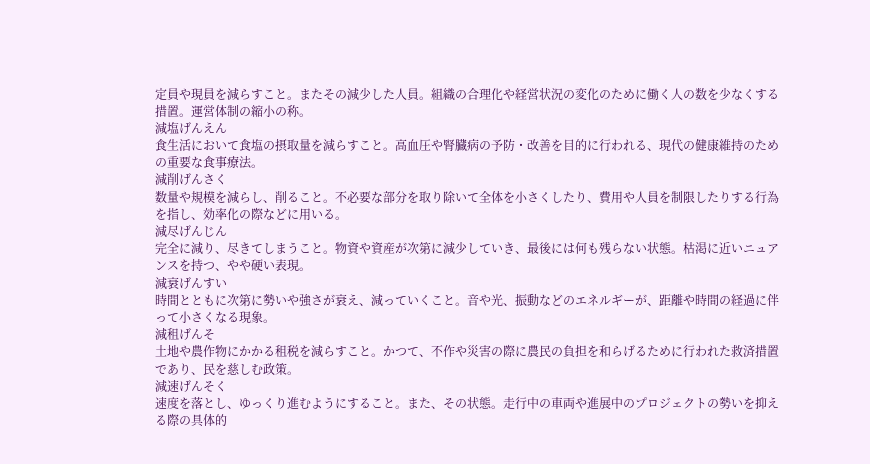定員や現員を減らすこと。またその減少した人員。組織の合理化や経営状況の変化のために働く人の数を少なくする措置。運営体制の縮小の称。
減塩げんえん
食生活において食塩の摂取量を減らすこと。高血圧や腎臓病の予防・改善を目的に行われる、現代の健康維持のための重要な食事療法。
減削げんさく
数量や規模を減らし、削ること。不必要な部分を取り除いて全体を小さくしたり、費用や人員を制限したりする行為を指し、効率化の際などに用いる。
減尽げんじん
完全に減り、尽きてしまうこと。物資や資産が次第に減少していき、最後には何も残らない状態。枯渇に近いニュアンスを持つ、やや硬い表現。
減衰げんすい
時間とともに次第に勢いや強さが衰え、減っていくこと。音や光、振動などのエネルギーが、距離や時間の経過に伴って小さくなる現象。
減租げんそ
土地や農作物にかかる租税を減らすこと。かつて、不作や災害の際に農民の負担を和らげるために行われた救済措置であり、民を慈しむ政策。
減速げんそく
速度を落とし、ゆっくり進むようにすること。また、その状態。走行中の車両や進展中のプロジェクトの勢いを抑える際の具体的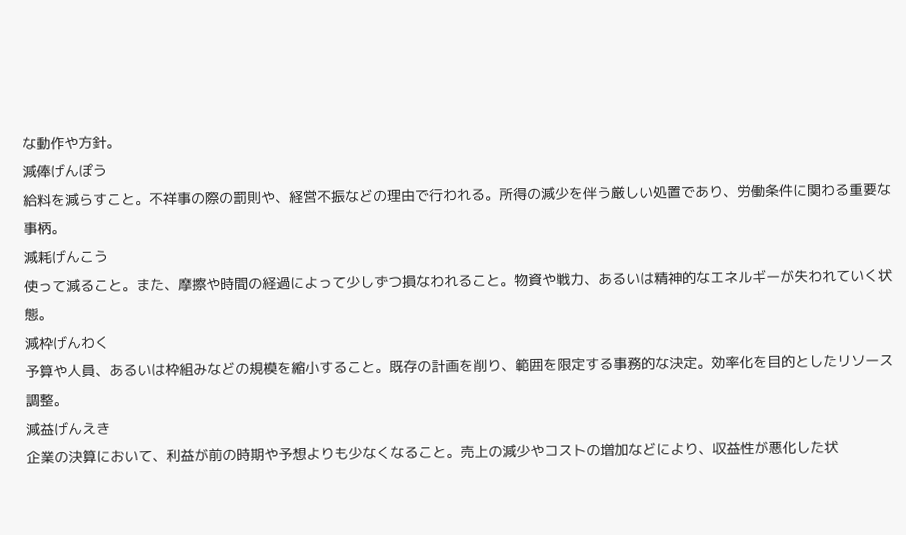な動作や方針。
減俸げんぽう
給料を減らすこと。不祥事の際の罰則や、経営不振などの理由で行われる。所得の減少を伴う厳しい処置であり、労働条件に関わる重要な事柄。
減耗げんこう
使って減ること。また、摩擦や時間の経過によって少しずつ損なわれること。物資や戦力、あるいは精神的なエネルギーが失われていく状態。
減枠げんわく
予算や人員、あるいは枠組みなどの規模を縮小すること。既存の計画を削り、範囲を限定する事務的な決定。効率化を目的としたリソース調整。
減益げんえき
企業の決算において、利益が前の時期や予想よりも少なくなること。売上の減少やコストの増加などにより、収益性が悪化した状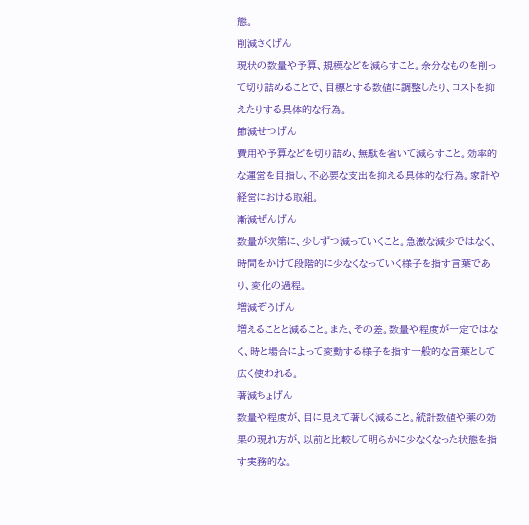態。
削減さくげん
現状の数量や予算、規模などを減らすこと。余分なものを削って切り詰めることで、目標とする数値に調整したり、コストを抑えたりする具体的な行為。
節減せつげん
費用や予算などを切り詰め、無駄を省いて減らすこと。効率的な運営を目指し、不必要な支出を抑える具体的な行為。家計や経営における取組。
漸減ぜんげん
数量が次第に、少しずつ減っていくこと。急激な減少ではなく、時間をかけて段階的に少なくなっていく様子を指す言葉であり、変化の過程。
増減ぞうげん
増えることと減ること。また、その差。数量や程度が一定ではなく、時と場合によって変動する様子を指す一般的な言葉として広く使われる。
著減ちょげん
数量や程度が、目に見えて著しく減ること。統計数値や薬の効果の現れ方が、以前と比較して明らかに少なくなった状態を指す実務的な。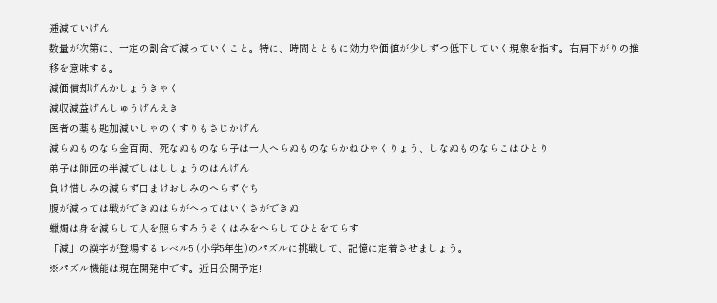逓減ていげん
数量が次第に、一定の割合で減っていくこと。特に、時間とともに効力や価値が少しずつ低下していく現象を指す。右肩下がりの推移を意味する。
減価償却げんかしょうきゃく
減収減益げんしゅうげんえき
医者の薬も匙加減いしゃのくすりもさじかげん
減らぬものなら金百両、死なぬものなら子は一人へらぬものならかねひゃくりょう、しなぬものならこはひとり
弟子は師匠の半減でしはししょうのはんげん
負け惜しみの減らず口まけおしみのへらずぐち
腹が減っては戦ができぬはらがへってはいくさができぬ
蠟燭は身を減らして人を照らすろうそくはみをへらしてひとをてらす
「減」の漢字が登場するレベル5 (小学5年生)のパズルに挑戦して、記憶に定着させましょう。
※パズル機能は現在開発中です。近日公開予定!